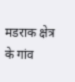मडराक क्षेत्र के गांव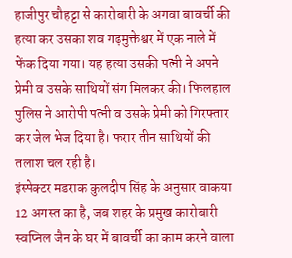हाजीपुर चौहट्टा से कारोबारी के अगवा बावर्ची की हत्या कर उसका शव गढ़मुक्तेश्वर में एक नाले में फेंक दिया गया। यह हत्या उसकी पत्नी ने अपने प्रेमी व उसके साथियों संग मिलकर की। फिलहाल पुलिस ने आरोपी पत्नी व उसके प्रेमी को गिरफ्तार कर जेल भेज दिया है। फरार तीन साथियों की तलाश चल रही है।
इंस्पेक्टर मडराक कुलदीप सिंह के अनुसार वाकया 12 अगस्त का है, जब शहर के प्रमुख कारोबारी स्वप्निल जैन के घर में बावर्ची का काम करने वाला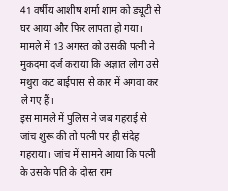41 वर्षीय आशीष शर्मा शाम को ड्यूटी से घर आया और फिर लापता हो गया। मामले में 13 अगस्त को उसकी पत्नी ने मुकदमा दर्ज कराया कि अज्ञात लोग उसे मथुरा कट बाईपास से कार में अगवा कर ले गए हैं।
इस मामले में पुलिस ने जब गहराई से जांच शुरू की तो पत्नी पर ही संदेह गहराया। जांच में सामने आया कि पत्नी के उसके पति के दोस्त राम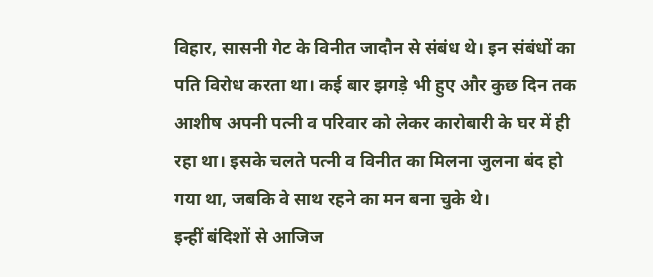विहार, सासनी गेट के विनीत जादौन से संबंध थे। इन संबंधों का पति विरोध करता था। कई बार झगड़े भी हुए और कुछ दिन तक आशीष अपनी पत्नी व परिवार को लेकर कारोबारी के घर में ही रहा था। इसके चलते पत्नी व विनीत का मिलना जुलना बंद हो गया था, जबकि वे साथ रहने का मन बना चुके थे।
इन्हीं बंदिशों से आजिज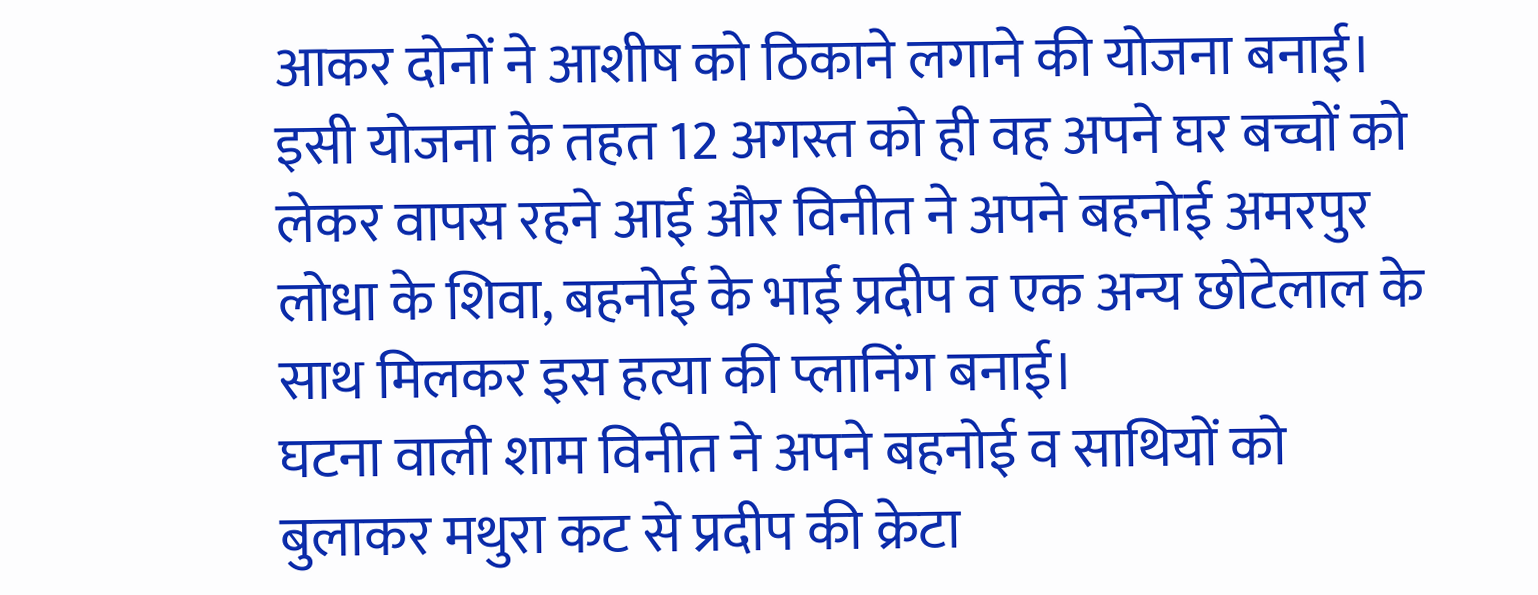आकर दोनों ने आशीष को ठिकाने लगाने की योजना बनाई। इसी योजना के तहत 12 अगस्त को ही वह अपने घर बच्चों को लेकर वापस रहने आई और विनीत ने अपने बहनोई अमरपुर लोधा के शिवा, बहनोई के भाई प्रदीप व एक अन्य छोटेलाल के साथ मिलकर इस हत्या की प्लानिंग बनाई।
घटना वाली शाम विनीत ने अपने बहनोई व साथियों को बुलाकर मथुरा कट से प्रदीप की क्रेटा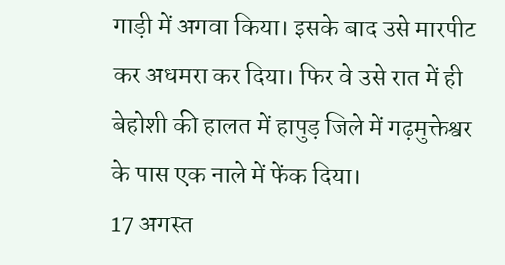गाड़ी में अगवा किया। इसके बाद उसे मारपीट कर अधमरा कर दिया। फिर वे उसे रात में ही बेहोशी की हालत में हापुड़ जिले में गढ़मुक्तेश्वर के पास एक नाले में फेंक दिया।
17 अगस्त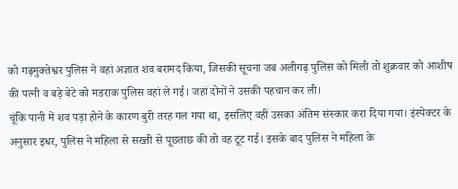को गढ़मुक्तेश्वर पुलिस ने वहां अज्ञात शव बरामद किया, जिसकी सूचना जब अलीगढ़ पुलिस को मिली तो शुक्रवार को आशीष की पत्नी व बड़े बेटे को मडराक पुलिस वहां ले गई। जहां दोनों ने उसकी पहचान कर ली।
चूंकि पानी में शव पड़ा होने के कारण बुरी तरह गल गया था, इसलिए वहीं उसका अंतिम संस्कार करा दिया गया। इंस्पेक्टर के अनुसार इधर, पुलिस ने महिला से सख्ती से पूछताछ की तो वह टूट गई। इसके बाद पुलिस ने महिला के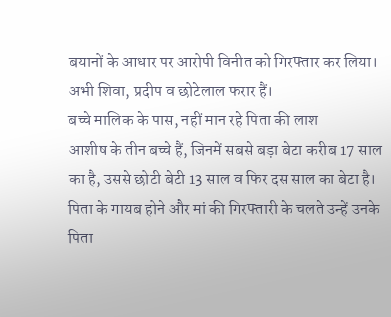बयानों के आधार पर आरोपी विनीत को गिरफ्तार कर लिया। अभी शिवा, प्रदीप व छोटेलाल फरार हैं।
बच्चे मालिक के पास, नहीं मान रहे पिता की लाश
आशीष के तीन बच्चे हैं, जिनमें सबसे बड़ा बेटा करीब 17 साल का है, उससे छोटी बेटी 13 साल व फिर दस साल का बेटा है। पिता के गायब होने और मां की गिरफ्तारी के चलते उन्हें उनके पिता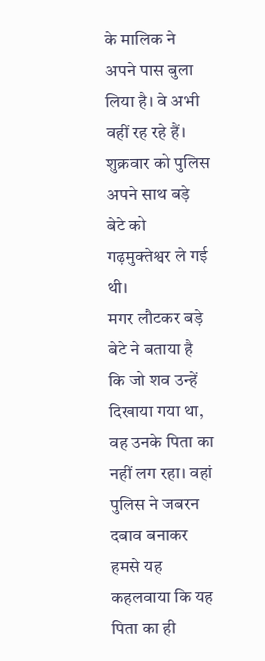के मालिक ने अपने पास बुला लिया है। वे अभी वहीं रह रहे हैं। शुक्रवार को पुलिस अपने साथ बड़े बेटे को गढ़मुक्तेश्वर ले गई थी।
मगर लौटकर बड़े बेटे ने बताया है कि जो शव उन्हें दिखाया गया था, वह उनके पिता का नहीं लग रहा। वहां पुलिस ने जबरन दबाव बनाकर हमसे यह कहलवाया कि यह पिता का ही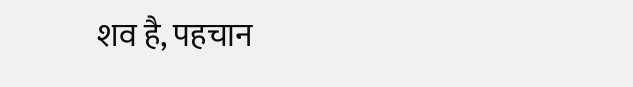शव है, पहचान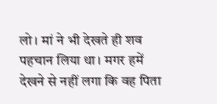लो। मां ने भी देखते ही शव पहचान लिया था। मगर हमें देखने से नहीं लगा कि वह पिता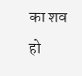का शव हो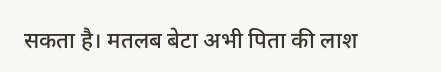सकता है। मतलब बेटा अभी पिता की लाश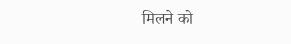मिलने को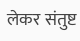लेकर संतुष्ट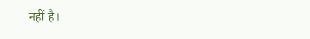नहीं है।